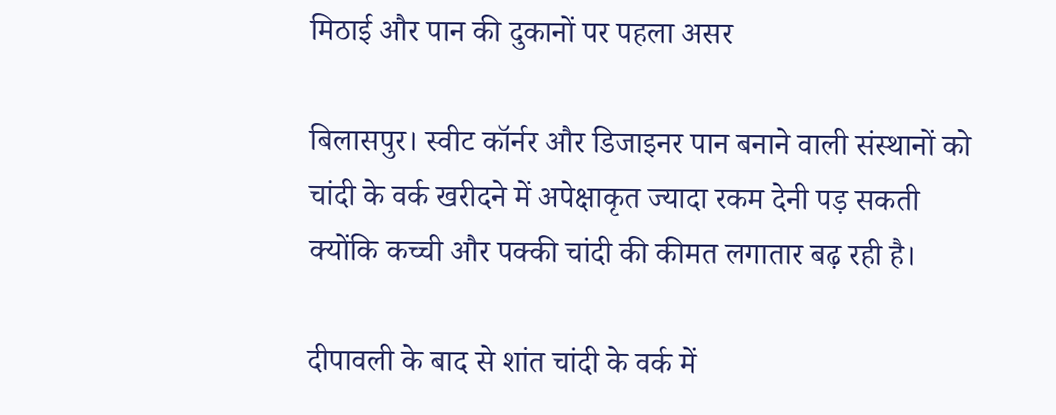मिठाई और पान की दुकानों पर पहला असर

बिलासपुर। स्वीट कॉर्नर और डिजाइनर पान बनाने वाली संस्थानों को चांदी के वर्क खरीदने में अपेक्षाकृत ज्यादा रकम देनी पड़ सकती क्योंकि कच्ची और पक्की चांदी की कीमत लगातार बढ़ रही है।

दीपावली के बाद से शांत चांदी के वर्क में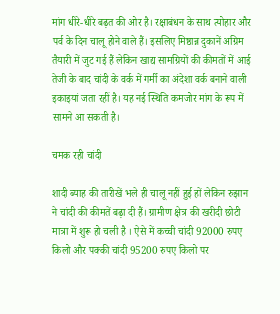मांग धीरे-धीरे बढ़त की ओर है। रक्षाबंधन के साथ त्योहार और पर्व के दिन चालू होने वाले हैं। इसलिए मिष्ठान्न दुकानें अग्रिम तैयारी में जुट गई हैं लेकिन खाद्य सामग्रियों की कीमतों में आई तेजी के बाद चांदी के वर्क में गर्मी का अंदेशा वर्क बनाने वाली इकाइयां जता रहीं है। यह नई स्थिति कमजोर मांग के रूप में सामने आ सकती है।

चमक रही चांदी

शादी ब्याह की तारीखें भले ही चालू नहीं हुई हों लेकिन रुझान ने चांदी की कीमतें बढ़ा दी हैं। ग्रामीण क्षेत्र की खरीदी छोटी मात्रा में शुरू हो चली है । ऐसे में कच्ची चांदी 92000 रुपए किलो और पक्की चांदी 95200 रुपए किलो पर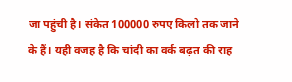जा पहुंची है। संकेत 100000 रुपए किलो तक जाने के हैं। यही वजह है कि चांदी का वर्क बढ़त की राह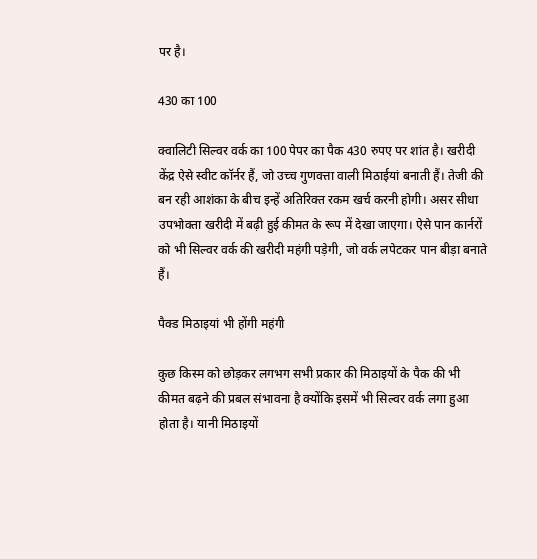पर है।

430 का 100

क्वालिटी सिल्वर वर्क का 100 पेपर का पैक 430 रुपए पर शांत है। खरीदी केंद्र ऐसे स्वीट कॉर्नर हैं, जो उच्च गुणवत्ता वाली मिठाईयां बनाती हैं। तेजी की बन रही आशंका के बीच इन्हें अतिरिक्त रकम खर्च करनी होगी। असर सीधा उपभोक्ता खरीदी में बढ़ी हुई कीमत के रूप में देखा जाएगा। ऐसे पान कार्नरों को भी सिल्वर वर्क की खरीदी महंगी पड़ेगी, जो वर्क लपेटकर पान बीड़ा बनाते हैं।

पैक्ड मिठाइयां भी होंगी महंगी

कुछ किस्म को छोड़कर लगभग सभी प्रकार की मिठाइयों के पैक की भी कीमत बढ़ने की प्रबल संभावना है क्योंकि इसमें भी सिल्वर वर्क लगा हुआ होता है। यानी मिठाइयों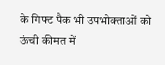के गिफ्ट पैक भी उपभोक्ताओं को ऊंची कीमत में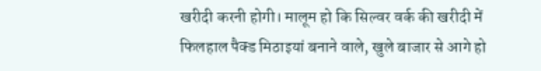खरीदी करनी होगी। मालूम हो कि सिल्वर वर्क की खरीदी में फिलहाल पैक्ड मिठाइयां बनाने वाले, खुले बाजार से आगे हो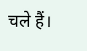चले हैं।